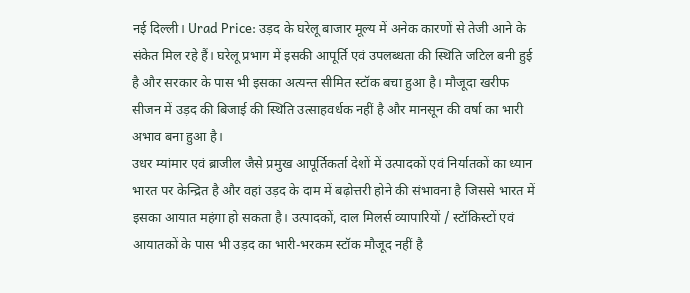नई दिल्ली। Urad Price: उड़द के घरेलू बाजार मूल्य में अनेक कारणों से तेजी आने के संकेत मिल रहे हैं। घरेलू प्रभाग में इसकी आपूर्ति एवं उपलब्धता की स्थिति जटिल बनी हुई है और सरकार के पास भी इसका अत्यन्त सीमित स्टॉक बचा हुआ है। मौजूदा खरीफ सीजन में उड़द की बिजाई की स्थिति उत्साहवर्धक नहीं है और मानसून की वर्षा का भारी अभाव बना हुआ है।
उधर म्यांमार एवं ब्राजील जैसे प्रमुख आपूर्तिकर्ता देशों में उत्पादकों एवं निर्यातकों का ध्यान भारत पर केन्द्रित है और वहां उड़द के दाम में बढ़ोत्तरी होने की संभावना है जिससे भारत में इसका आयात महंगा हो सकता है। उत्पादकों, दाल मिलर्स व्यापारियों / स्टॉकिस्टों एवं आयातकों के पास भी उड़द का भारी-भरकम स्टॉक मौजूद नहीं है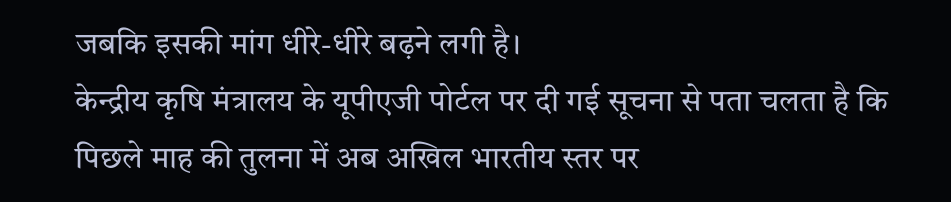जबकि इसकी मांग धीरे-धीरे बढ़ने लगी है।
केन्द्रीय कृषि मंत्रालय के यूपीएजी पोर्टल पर दी गई सूचना से पता चलता है कि पिछले माह की तुलना में अब अखिल भारतीय स्तर पर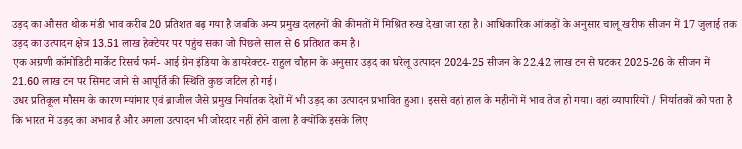उड़द का औसत थोक मंडी भाव करीब 20 प्रतिशत बढ़ गया है जबकि अन्य प्रमुख दलहनों की कीमतों में मिश्रित रुख देखा जा रहा है। आधिकारिक आंकड़ों के अनुसार चालू खरीफ सीजन में 17 जुलाई तक उड़द का उत्पादन क्षेत्र 13.51 लाख हेक्टेयर पर पहुंच सका जो पिछले साल से 6 प्रतिशत कम है।
एक अग्रणी कॉमोडिटी मार्केट रिसर्च फर्म- आई ग्रेन इंडिया के डायरेक्टर- राहुल चौहान के अनुसार उड़द का घरेलू उत्पादन 2024-25 सीजन के 22.42 लाख टन से घटकर 2025-26 के सीजन में 21.60 लाख टन पर सिमट जाने से आपूर्ति की स्थिति कुछ जटिल हो गई।
उधर प्रतिकूल मौसम के कारण म्यांमार एवं ब्राजील जैसे प्रमुख निर्यातक देशों में भी उड़द का उत्पादन प्रभावित हुआ। इससे वहां हाल के महीनों में भाव तेज हो गया। वहां व्यापारियों / निर्यातकों को पता है कि भारत में उड़द का अभाव है और अगला उत्पादन भी जोरदार नहीं होने वाला है क्योंकि इसके लिए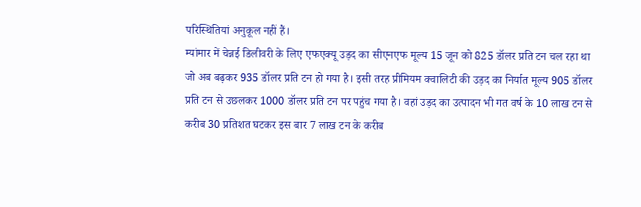परिस्थितियां अनुकूल नहीं हैं।
म्यांमार में चेन्नई डिलीवरी के लिए एफएक्यू उड़द का सीएनएफ मूल्य 15 जून को 825 डॉलर प्रति टन चल रहा था जो अब बढ़कर 935 डॉलर प्रति टन हो गया है। इसी तरह प्रीमियम क्वालिटी की उड़द का निर्यात मूल्य 905 डॉलर प्रति टन से उछलकर 1000 डॉलर प्रति टन पर पहुंच गया है। वहां उड़द का उत्पादन भी गत वर्ष के 10 लाख टन से करीब 30 प्रतिशत घटकर इस बार 7 लाख टन के करीब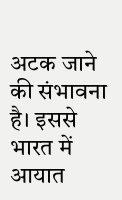अटक जाने की संभावना है। इससे भारत में आयात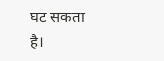घट सकता है।